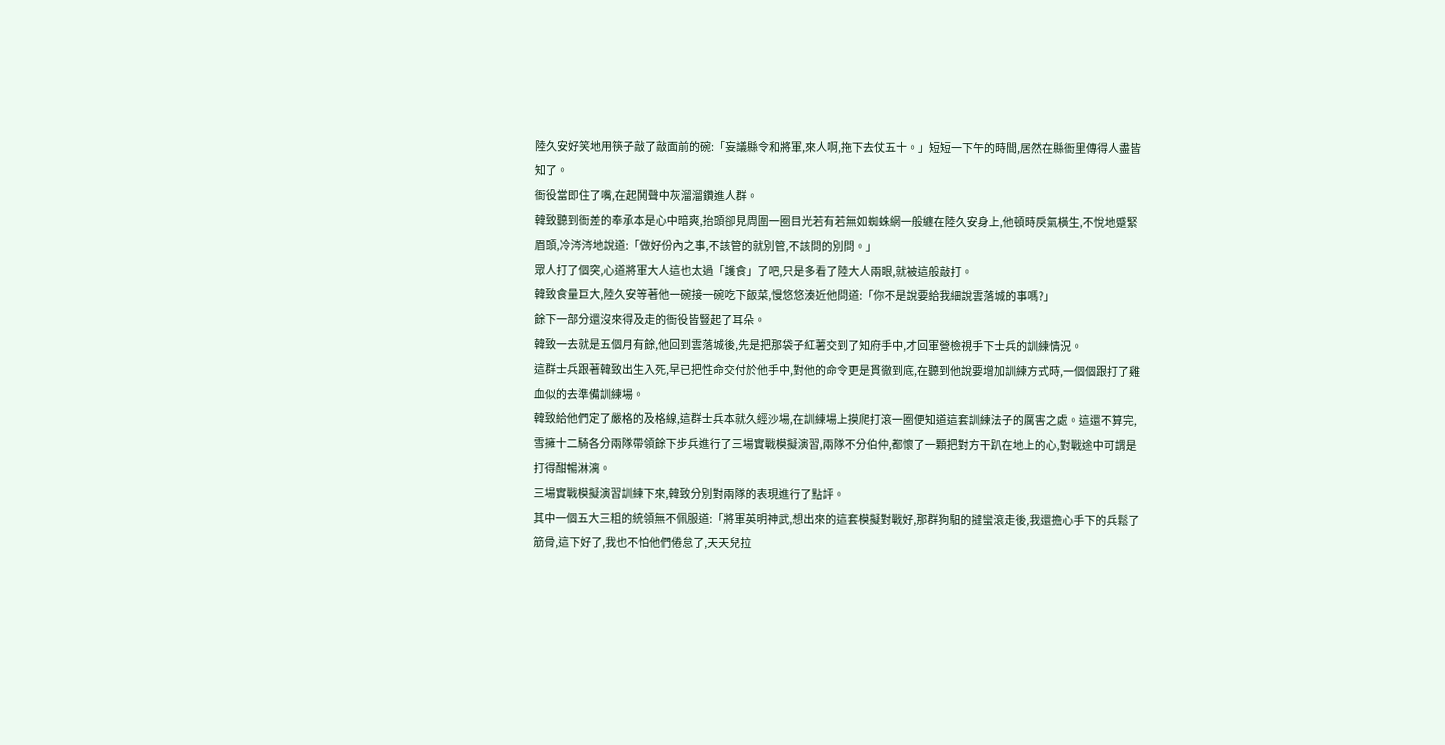陸久安好笑地用筷子敲了敲面前的碗:「妄議縣令和將軍,來人啊,拖下去仗五十。」短短一下午的時間,居然在縣衙里傳得人盡皆知了。
衙役當即住了嘴,在起鬨聲中灰溜溜鑽進人群。
韓致聽到衙差的奉承本是心中暗爽,抬頭卻見周圍一圈目光若有若無如蜘蛛網一般纏在陸久安身上,他頓時戾氣橫生,不悅地蹙緊眉頭,冷涔涔地說道:「做好份內之事,不該管的就別管,不該問的別問。」
眾人打了個突,心道將軍大人這也太過「護食」了吧,只是多看了陸大人兩眼,就被這般敲打。
韓致食量巨大,陸久安等著他一碗接一碗吃下飯菜,慢悠悠湊近他問道:「你不是說要給我細說雲落城的事嗎?」
餘下一部分還沒來得及走的衙役皆豎起了耳朵。
韓致一去就是五個月有餘,他回到雲落城後,先是把那袋子紅薯交到了知府手中,才回軍營檢視手下士兵的訓練情況。
這群士兵跟著韓致出生入死,早已把性命交付於他手中,對他的命令更是貫徹到底,在聽到他說要增加訓練方式時,一個個跟打了雞血似的去準備訓練場。
韓致給他們定了嚴格的及格線,這群士兵本就久經沙場,在訓練場上摸爬打滾一圈便知道這套訓練法子的厲害之處。這還不算完,雪擁十二騎各分兩隊帶領餘下步兵進行了三場實戰模擬演習,兩隊不分伯仲,都懷了一顆把對方干趴在地上的心,對戰途中可謂是打得酣暢淋漓。
三場實戰模擬演習訓練下來,韓致分別對兩隊的表現進行了點評。
其中一個五大三粗的統領無不佩服道:「將軍英明神武,想出來的這套模擬對戰好,那群狗馹的撻蠻滾走後,我還擔心手下的兵鬆了筋骨,這下好了,我也不怕他們倦怠了,天天兒拉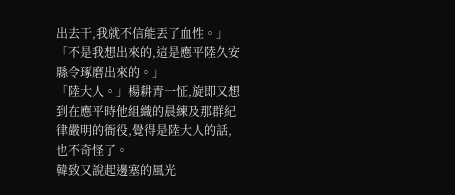出去干,我就不信能丟了血性。」
「不是我想出來的,這是應平陸久安縣令琢磨出來的。」
「陸大人。」楊耕青一怔,旋即又想到在應平時他組織的晨練及那群紀律嚴明的衙役,覺得是陸大人的話,也不奇怪了。
韓致又說起邊塞的風光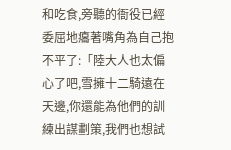和吃食,旁聽的衙役已經委屈地癟著嘴角為自己抱不平了:「陸大人也太偏心了吧,雪擁十二騎遠在天邊,你還能為他們的訓練出謀劃策,我們也想試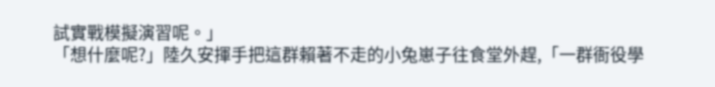試實戰模擬演習呢。」
「想什麼呢?」陸久安揮手把這群賴著不走的小兔崽子往食堂外趕,「一群衙役學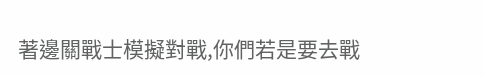著邊關戰士模擬對戰,你們若是要去戰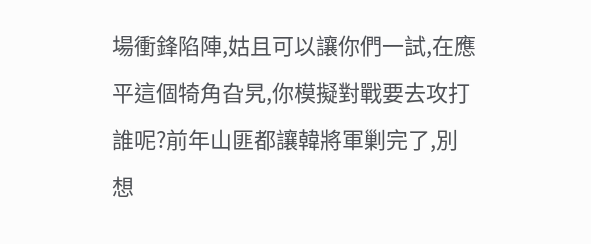場衝鋒陷陣,姑且可以讓你們一試,在應平這個犄角旮旯,你模擬對戰要去攻打誰呢?前年山匪都讓韓將軍剿完了,別想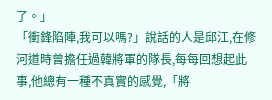了。」
「衝鋒陷陣,我可以嗎?」說話的人是邱江,在修河道時曾擔任過韓將軍的隊長,每每回想起此事,他總有一種不真實的感覺,「將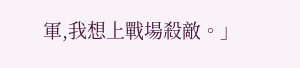軍,我想上戰場殺敵。」